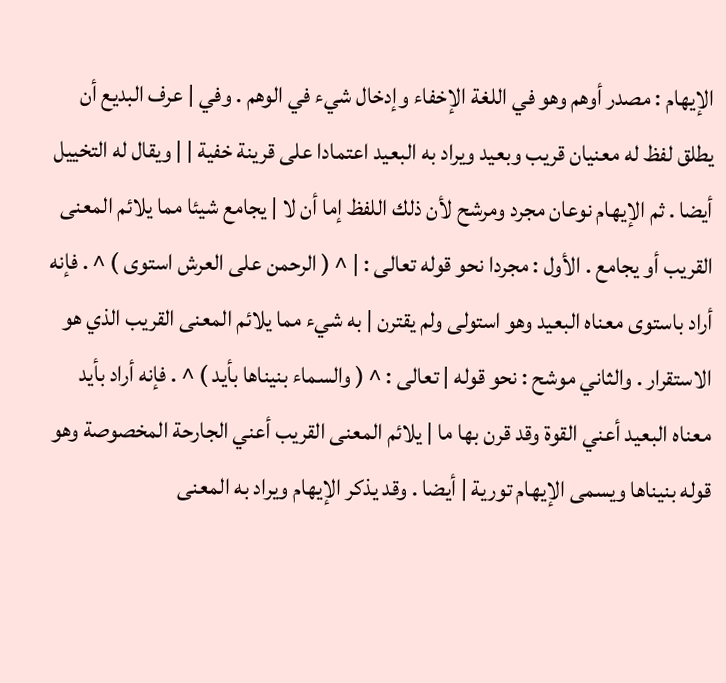الإيهام : مصدر أوهم وهو في اللغة الإخفاء وإدخال شيء في الوهم . وفي | عرف البديع أن يطلق لفظ له معنيان قريب وبعيد ويراد به البعيد اعتمادا على قرينة خفية | | ويقال له التخييل أيضا . ثم الإيهام نوعان مجرد ومرشح لأن ذلك اللفظ إما أن لا | يجامع شيئا مما يلائم المعنى القريب أو يجامع . الأول : مجردا نحو قوله تعالى : | ^ ( الرحمن على العرش استوى ) ^ . فإنه أراد باستوى معناه البعيد وهو استولى ولم يقترن | به شيء مما يلائم المعنى القريب الذي هو الاستقرار . والثاني موشح : نحو قوله | تعالى : ^ ( والسماء بنيناها بأيد ) ^ . فإنه أراد بأيد معناه البعيد أعني القوة وقد قرن بها ما | يلائم المعنى القريب أعني الجارحة المخصوصة وهو قوله بنيناها ويسمى الإيهام تورية | أيضا . وقد يذكر الإيهام ويراد به المعنى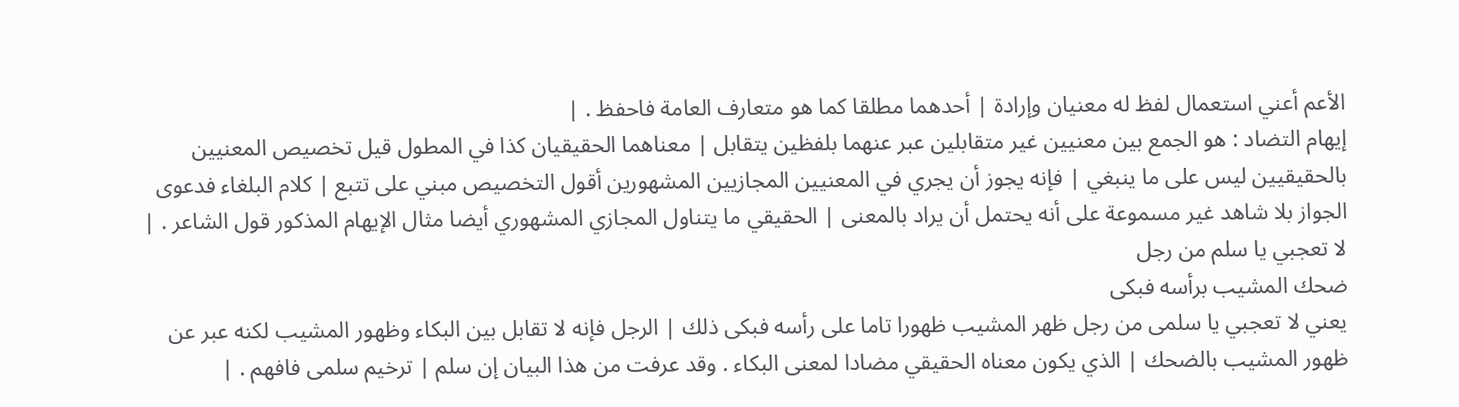الأعم أعني استعمال لفظ له معنيان وإرادة | أحدهما مطلقا كما هو متعارف العامة فاحفظ . |
إيهام التضاد : هو الجمع بين معنيين غير متقابلين عبر عنهما بلفظين يتقابل | معناهما الحقيقيان كذا في المطول قيل تخصيص المعنيين بالحقيقيين ليس على ما ينبغي | فإنه يجوز أن يجري في المعنيين المجازيين المشهورين أقول التخصيص مبني على تتبع | كلام البلغاء فدعوى الجواز بلا شاهد غير مسموعة على أنه يحتمل أن يراد بالمعنى | الحقيقي ما يتناول المجازي المشهوري أيضا مثال الإيهام المذكور قول الشاعر . |
لا تعجبي يا سلم من رجل
ضحك المشيب برأسه فبكى
يعني لا تعجبي يا سلمى من رجل ظهر المشيب ظهورا تاما على رأسه فبكى ذلك | الرجل فإنه لا تقابل بين البكاء وظهور المشيب لكنه عبر عن ظهور المشيب بالضحك | الذي يكون معناه الحقيقي مضادا لمعنى البكاء . وقد عرفت من هذا البيان إن سلم | ترخيم سلمى فافهم . |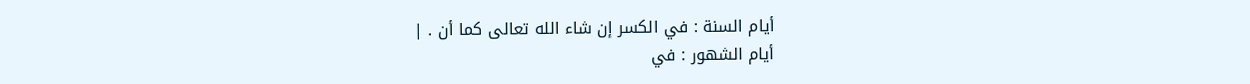أيام السنة : في الكسر إن شاء الله تعالى كما أن . |
أيام الشهور : في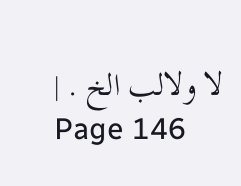لا ولالب الخ . |
Page 146